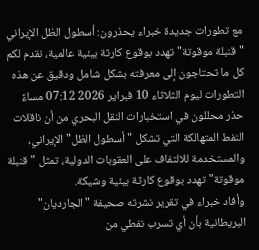مع تطورات جديدة خبراء يحذرون: أسطول الظل الإيراني "قنبلة موقوتة" تهدد بوقوع كارثة بيئية عالمية، نقدم لكم كل ما تحتاجون إلى معرفته بشكل شامل ودقيق عن هذه التطورات ليوم الثلاثاء 10 فبراير 2026 07:12 مساءً
حذر محللون في استخبارات النقل البحري من أن ناقلات النفط المتهالكة التي تشكل "أسطول الظل" الإيراني، والمستخدمة للالتفاف على العقوبات الدولية، تمثل "قنبلة موقوتة" تهدد بوقوع كارثة بيئية وشيكة.
وأفاد خبراء في تقرير نشرته صحيفة "الجارديان" البريطانية بأن أي تسرب نفطي من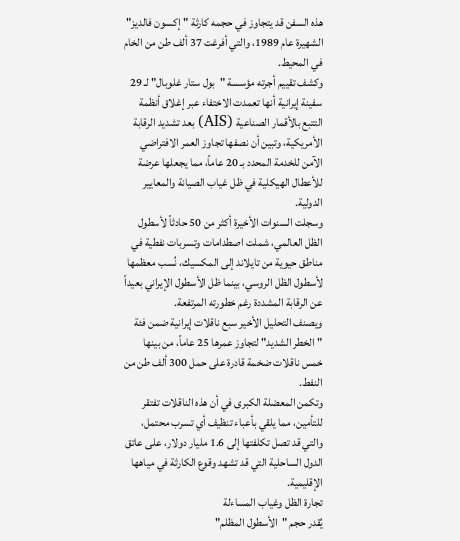هذه السفن قد يتجاوز في حجمه كارثة "إكسون فالديز" الشهيرة عام 1989، والتي أفرغت 37 ألف طن من الخام في المحيط.
وكشف تقييم أجرته مؤسسة "بول ستار غلوبال" لـ 29 سفينة إيرانية أنها تعمدت الاختفاء عبر إغلاق أنظمة التتبع بالأقمار الصناعية (AIS) بعد تشديد الرقابة الأمريكية، وتبين أن نصفها تجاوز العمر الافتراضي الآمن للخدمة المحدد بـ 20 عاماً، مما يجعلها عرضة للأعطال الهيكلية في ظل غياب الصيانة والمعايير الدولية.
وسجلت السنوات الأخيرة أكثر من 50 حادثاً لأسطول الظل العالمي، شملت اصطدامات وتسربات نفطية في مناطق حيوية من تايلاند إلى المكسيك، نُسب معظمها لأسطول الظل الروسي، بينما ظل الأسطول الإيراني بعيداً عن الرقابة المشددة رغم خطورته المرتفعة.
ويصنف التحليل الأخير سبع ناقلات إيرانية ضمن فئة "الخطر الشديد" لتجاوز عمرها 25 عاماً، من بينها خمس ناقلات ضخمة قادرة على حمل 300 ألف طن من النفط.
وتكمن المعضلة الكبرى في أن هذه الناقلات تفتقر للتأمين، مما يلقي بأعباء تنظيف أي تسرب محتمل، والتي قد تصل تكلفتها إلى 1.6 مليار دولار، على عاتق الدول الساحلية التي قد تشهد وقوع الكارثة في مياهها الإقليمية.
تجارة الظل وغياب المساءلة
يُقدر حجم "الأسطول المظلم"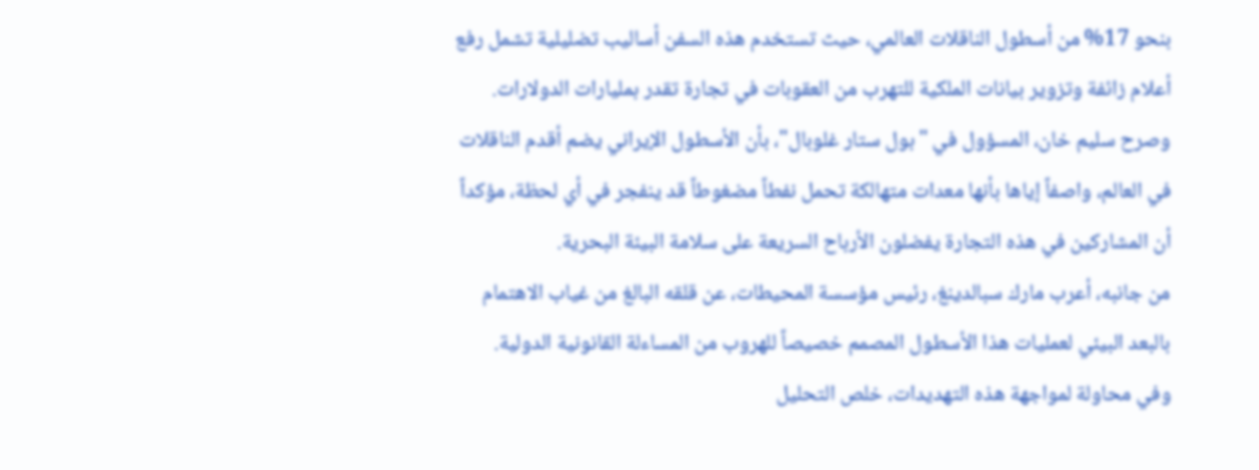بنحو 17% من أسطول الناقلات العالمي، حيث تستخدم هذه السفن أساليب تضليلية تشمل رفع أعلام زائفة وتزوير بيانات الملكية للتهرب من العقوبات في تجارة تقدر بمليارات الدولارات.
وصرح سليم خان، المسؤول في "بول ستار غلوبال"، بأن الأسطول الإيراني يضم أقدم الناقلات في العالم، واصفاً إياها بأنها معدات متهالكة تحمل نفطاً مضغوطاً قد ينفجر في أي لحظة، مؤكداً أن المشاركين في هذه التجارة يفضلون الأرباح السريعة على سلامة البيئة البحرية.
من جانبه، أعرب مارك سبالدينغ، رئيس مؤسسة المحيطات، عن قلقه البالغ من غياب الاهتمام بالبعد البيئي لعمليات هذا الأسطول المصمم خصيصاً للهروب من المساءلة القانونية الدولية.
وفي محاولة لمواجهة هذه التهديدات، خلص التحليل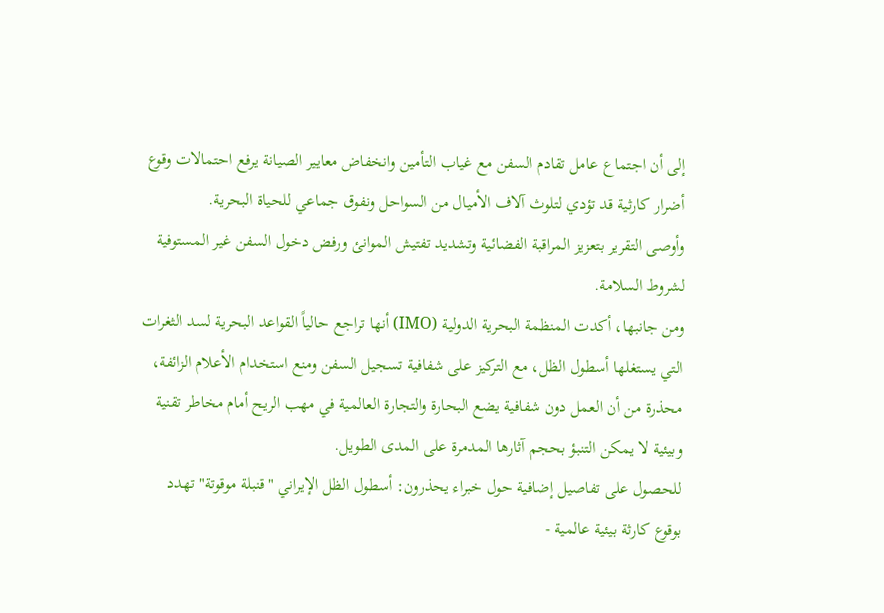إلى أن اجتماع عامل تقادم السفن مع غياب التأمين وانخفاض معايير الصيانة يرفع احتمالات وقوع أضرار كارثية قد تؤدي لتلوث آلاف الأميال من السواحل ونفوق جماعي للحياة البحرية.
وأوصى التقرير بتعزيز المراقبة الفضائية وتشديد تفتيش الموانئ ورفض دخول السفن غير المستوفية لشروط السلامة.
ومن جانبها، أكدت المنظمة البحرية الدولية (IMO) أنها تراجع حالياً القواعد البحرية لسد الثغرات التي يستغلها أسطول الظل، مع التركيز على شفافية تسجيل السفن ومنع استخدام الأعلام الزائفة، محذرة من أن العمل دون شفافية يضع البحارة والتجارة العالمية في مهب الريح أمام مخاطر تقنية وبيئية لا يمكن التنبؤ بحجم آثارها المدمرة على المدى الطويل.
للحصول على تفاصيل إضافية حول خبراء يحذرون: أسطول الظل الإيراني "قنبلة موقوتة" تهدد بوقوع كارثة بيئية عالمية -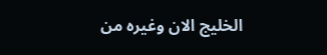الخليج الان وغيره من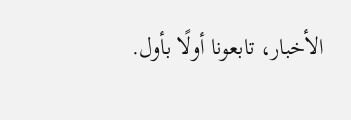الأخبار، تابعونا أولًا بأول.